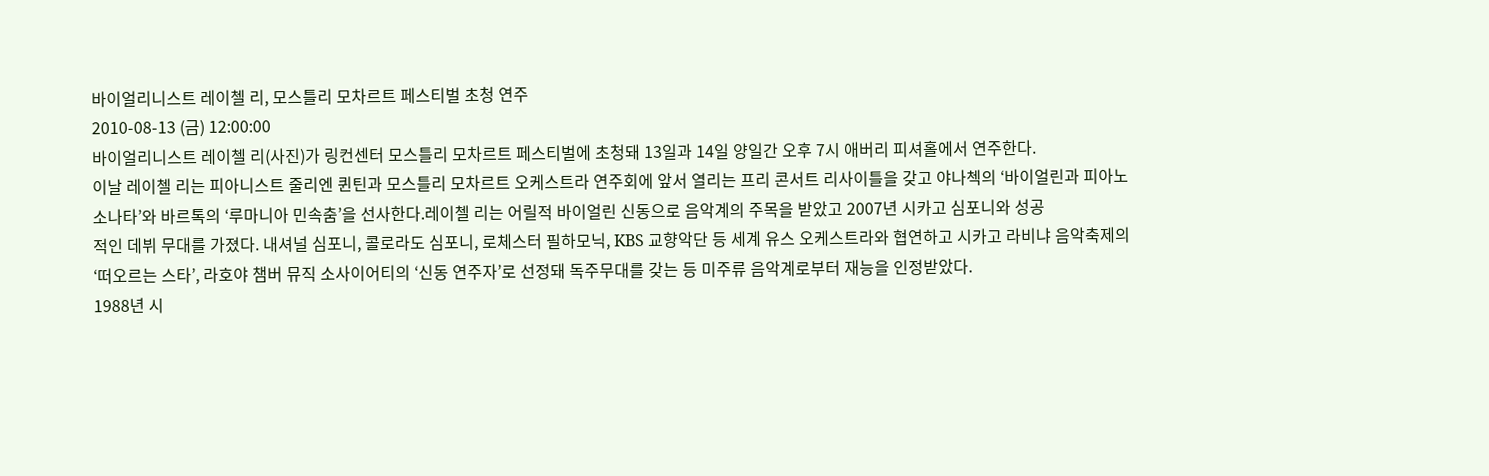바이얼리니스트 레이첼 리, 모스틀리 모차르트 페스티벌 초청 연주
2010-08-13 (금) 12:00:00
바이얼리니스트 레이첼 리(사진)가 링컨센터 모스틀리 모차르트 페스티벌에 초청돼 13일과 14일 양일간 오후 7시 애버리 피셔홀에서 연주한다.
이날 레이첼 리는 피아니스트 줄리엔 퀸틴과 모스틀리 모차르트 오케스트라 연주회에 앞서 열리는 프리 콘서트 리사이틀을 갖고 야나첵의 ‘바이얼린과 피아노 소나타’와 바르톡의 ‘루마니아 민속춤’을 선사한다.레이첼 리는 어릴적 바이얼린 신동으로 음악계의 주목을 받았고 2007년 시카고 심포니와 성공
적인 데뷔 무대를 가졌다. 내셔널 심포니, 콜로라도 심포니, 로체스터 필하모닉, KBS 교향악단 등 세계 유스 오케스트라와 협연하고 시카고 라비냐 음악축제의 ‘떠오르는 스타’, 라호야 챔버 뮤직 소사이어티의 ‘신동 연주자’로 선정돼 독주무대를 갖는 등 미주류 음악계로부터 재능을 인정받았다.
1988년 시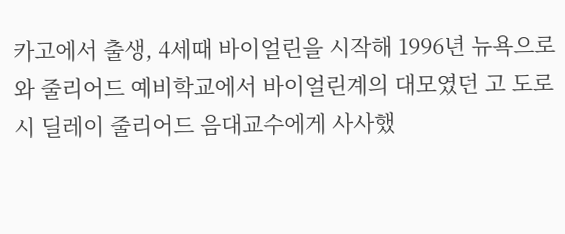카고에서 출생, 4세때 바이얼린을 시작해 1996년 뉴욕으로와 줄리어드 예비학교에서 바이얼린계의 대모였던 고 도로시 딜레이 줄리어드 음대교수에게 사사했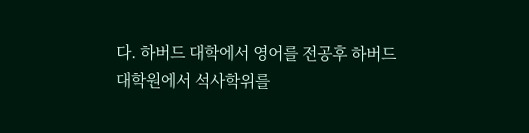다. 하버드 대학에서 영어를 전공후 하버드 대학원에서 석사학위를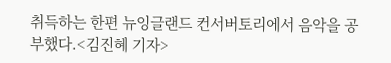취득하는 한편 뉴잉글랜드 컨서버토리에서 음악을 공부했다.<김진혜 기자>